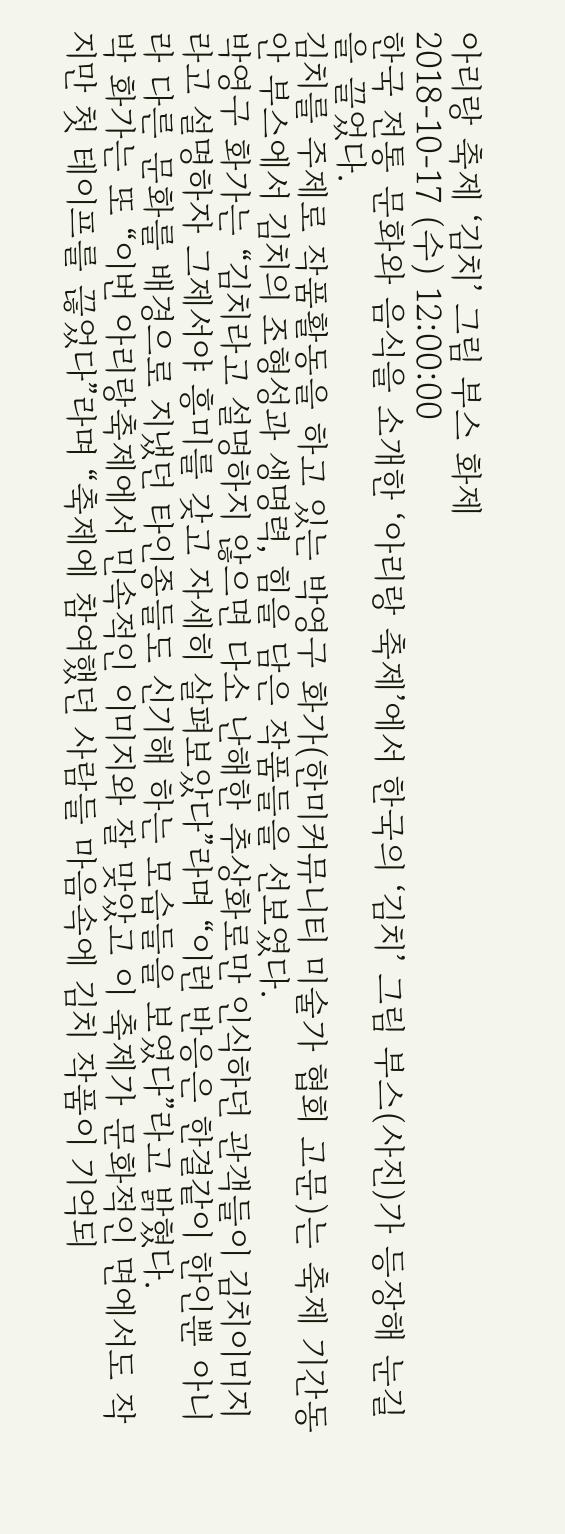아리랑 축제 ‘김치’ 그림 부스 화제
2018-10-17 (수) 12:00:00
한국 전통 문화와 음식을 소개한 ‘아리랑 축제’에서 한국의 ‘김치’ 그림 부스(사진)가 등장해 눈길을 끌었다.
김치를 주제로 작품활동을 하고 있는 박영구 화가(한미커뮤니티 미술가 협회 고문)는 축제 기간동안 부스에서 김치의 조형성과 생명력, 힘을 담은 작품들을 선보였다.
박영구 화가는 “김치라고 설명하지 않으면 다소 난해한 추상화로만 인식하던 관객들이 김치이미지라고 설명하자 그제서야 흥미를 갖고 자세히 살펴보았다”라며 “이런 반응은 한결같이 한인뿐 아니라 다른 문화를 배경으로 지냈던 타인종들도 신기해 하는 모습들을 보였다”라고 밝혔다.
박 화가는 또 “이번 아리랑축제에서 민속적인 이미지와 잘 맞았고 이 축제가 문화적인 면에서도 작지만 첫 테이프를 끊었다”라며 “축제에 참여했던 사람들 마음속에 김치 작품이 기억되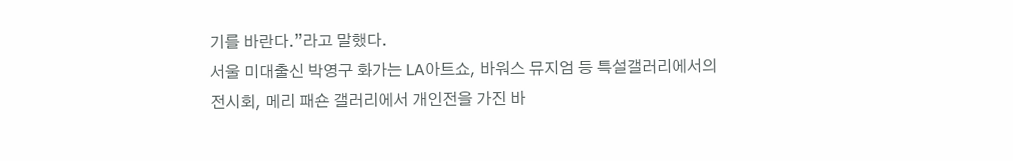기를 바란다.”라고 말했다.
서울 미대출신 박영구 화가는 LA아트쇼, 바워스 뮤지엄 등 특설갤러리에서의 전시회, 메리 패숀 갤러리에서 개인전을 가진 바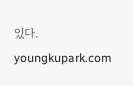있다. youngkupark.com